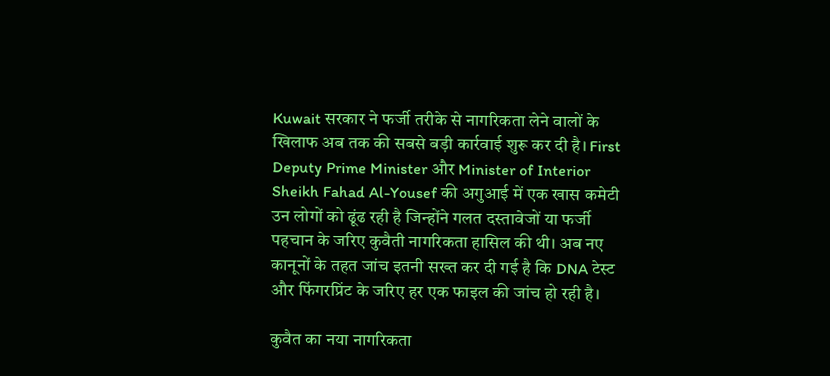Kuwait सरकार ने फर्जी तरीके से नागरिकता लेने वालों के खिलाफ अब तक की सबसे बड़ी कार्रवाई शुरू कर दी है। First Deputy Prime Minister और Minister of Interior Sheikh Fahad Al-Yousef की अगुआई में एक खास कमेटी उन लोगों को ढूंढ रही है जिन्होंने गलत दस्तावेजों या फर्जी पहचान के जरिए कुवैती नागरिकता हासिल की थी। अब नए कानूनों के तहत जांच इतनी सख्त कर दी गई है कि DNA टेस्ट और फिंगरप्रिंट के जरिए हर एक फाइल की जांच हो रही है।

कुवैत का नया नागरिकता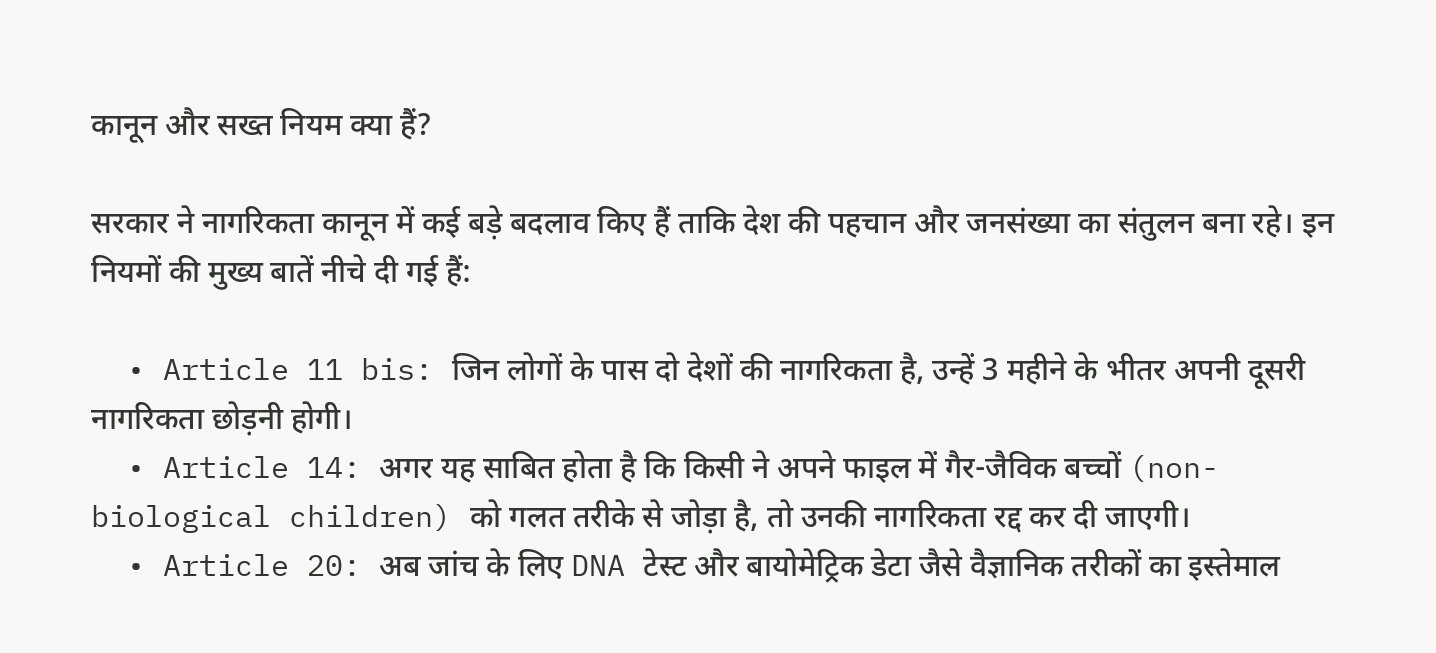कानून और सख्त नियम क्या हैं?

सरकार ने नागरिकता कानून में कई बड़े बदलाव किए हैं ताकि देश की पहचान और जनसंख्या का संतुलन बना रहे। इन नियमों की मुख्य बातें नीचे दी गई हैं:

  • Article 11 bis: जिन लोगों के पास दो देशों की नागरिकता है, उन्हें 3 महीने के भीतर अपनी दूसरी नागरिकता छोड़नी होगी।
  • Article 14: अगर यह साबित होता है कि किसी ने अपने फाइल में गैर-जैविक बच्चों (non-biological children) को गलत तरीके से जोड़ा है, तो उनकी नागरिकता रद्द कर दी जाएगी।
  • Article 20: अब जांच के लिए DNA टेस्ट और बायोमेट्रिक डेटा जैसे वैज्ञानिक तरीकों का इस्तेमाल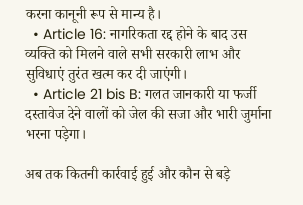करना कानूनी रूप से मान्य है।
  • Article 16: नागरिकता रद्द होने के बाद उस व्यक्ति को मिलने वाले सभी सरकारी लाभ और सुविधाएं तुरंत खत्म कर दी जाएंगी।
  • Article 21 bis B: गलत जानकारी या फर्जी दस्तावेज देने वालों को जेल की सजा और भारी जुर्माना भरना पड़ेगा।

अब तक कितनी कार्रवाई हुई और कौन से बड़े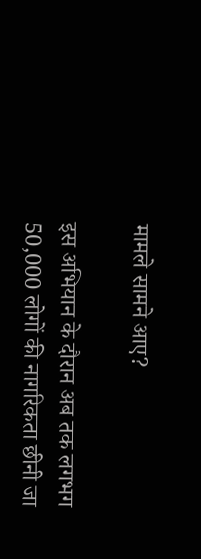मामले सामने आए?

इस अभियान के दौरान अब तक लगभग 50,000 लोगों की नागरिकता छीनी जा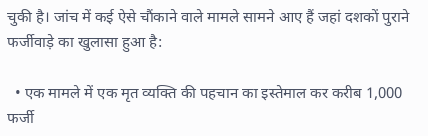चुकी है। जांच में कई ऐसे चौंकाने वाले मामले सामने आए हैं जहां दशकों पुराने फर्जीवाड़े का खुलासा हुआ है:

  • एक मामले में एक मृत व्यक्ति की पहचान का इस्तेमाल कर करीब 1,000 फर्जी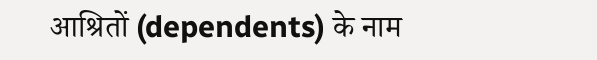आश्रितों (dependents) के नाम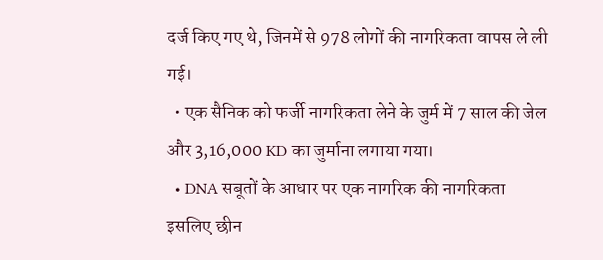दर्ज किए गए थे, जिनमें से 978 लोगों की नागरिकता वापस ले ली गई।
  • एक सैनिक को फर्जी नागरिकता लेने के जुर्म में 7 साल की जेल और 3,16,000 KD का जुर्माना लगाया गया।
  • DNA सबूतों के आधार पर एक नागरिक की नागरिकता इसलिए छीन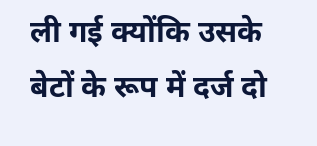ली गई क्योंकि उसके बेटों के रूप में दर्ज दो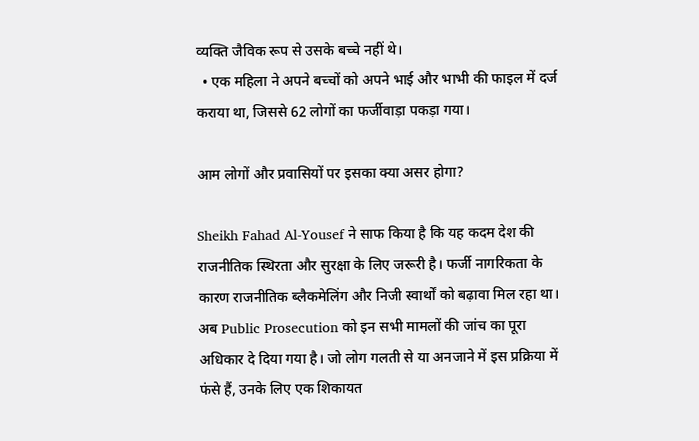व्यक्ति जैविक रूप से उसके बच्चे नहीं थे।
  • एक महिला ने अपने बच्चों को अपने भाई और भाभी की फाइल में दर्ज कराया था, जिससे 62 लोगों का फर्जीवाड़ा पकड़ा गया।

आम लोगों और प्रवासियों पर इसका क्या असर होगा?

Sheikh Fahad Al-Yousef ने साफ किया है कि यह कदम देश की राजनीतिक स्थिरता और सुरक्षा के लिए जरूरी है। फर्जी नागरिकता के कारण राजनीतिक ब्लैकमेलिंग और निजी स्वार्थों को बढ़ावा मिल रहा था। अब Public Prosecution को इन सभी मामलों की जांच का पूरा अधिकार दे दिया गया है। जो लोग गलती से या अनजाने में इस प्रक्रिया में फंसे हैं, उनके लिए एक शिकायत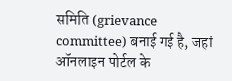समिति (grievance committee) बनाई गई है, जहां ऑनलाइन पोर्टल के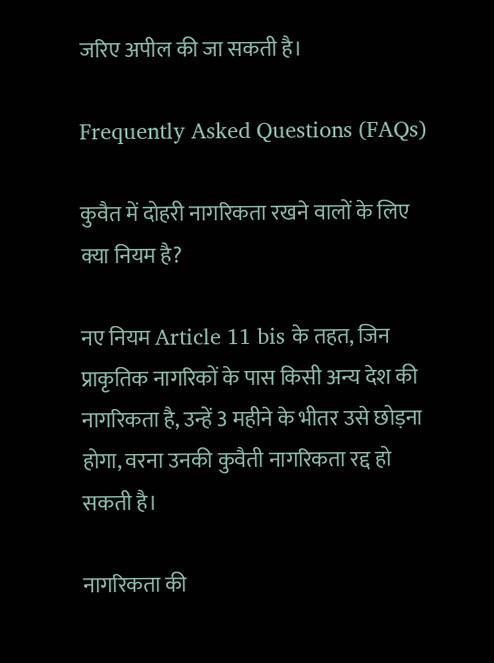जरिए अपील की जा सकती है।

Frequently Asked Questions (FAQs)

कुवैत में दोहरी नागरिकता रखने वालों के लिए क्या नियम है?

नए नियम Article 11 bis के तहत, जिन प्राकृतिक नागरिकों के पास किसी अन्य देश की नागरिकता है, उन्हें 3 महीने के भीतर उसे छोड़ना होगा, वरना उनकी कुवैती नागरिकता रद्द हो सकती है।

नागरिकता की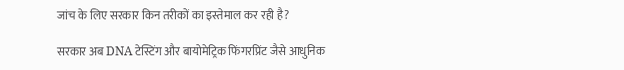जांच के लिए सरकार किन तरीकों का इस्तेमाल कर रही है?

सरकार अब DNA टेस्टिंग और बायोमेट्रिक फिंगरप्रिंट जैसे आधुनिक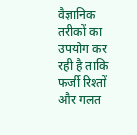वैज्ञानिक तरीकों का उपयोग कर रही है ताकि फर्जी रिश्तों और गलत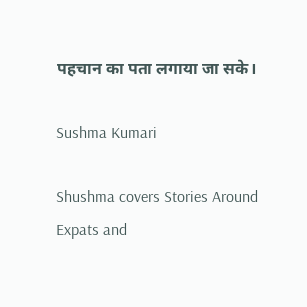पहचान का पता लगाया जा सके।

Sushma Kumari

Shushma covers Stories Around Expats and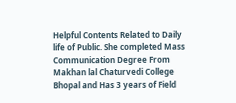Helpful Contents Related to Daily life of Public. She completed Mass Communication Degree From Makhan lal Chaturvedi College Bhopal and Has 3 years of Field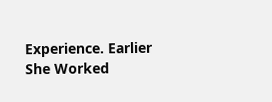Experience. Earlier She Worked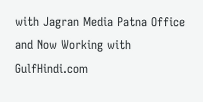with Jagran Media Patna Office and Now Working with GulfHindi.com